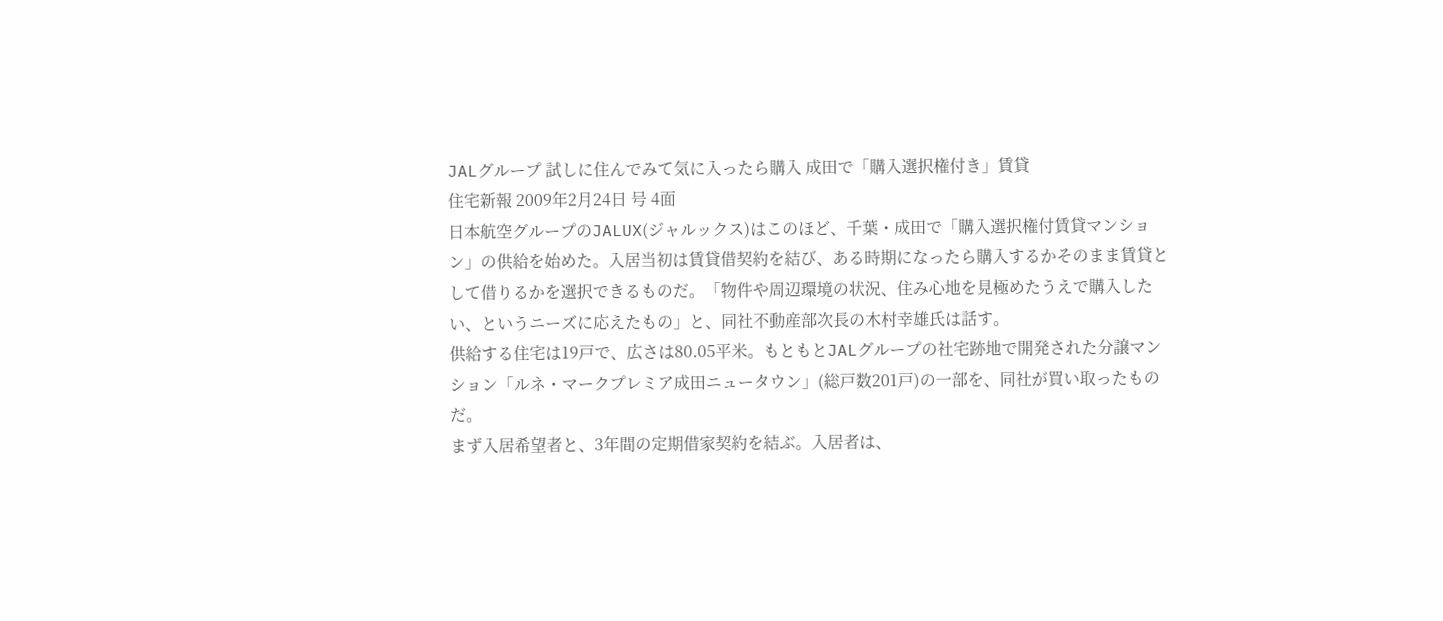JALグループ 試しに住んでみて気に入ったら購入 成田で「購入選択権付き」賃貸
住宅新報 2009年2月24日 号 4面
日本航空グループのJALUX(ジャルックス)はこのほど、千葉・成田で「購入選択権付賃貸マンション」の供給を始めた。入居当初は賃貸借契約を結び、ある時期になったら購入するかそのまま賃貸として借りるかを選択できるものだ。「物件や周辺環境の状況、住み心地を見極めたうえで購入したい、というニーズに応えたもの」と、同社不動産部次長の木村幸雄氏は話す。
供給する住宅は19戸で、広さは80.05平米。もともとJALグループの社宅跡地で開発された分譲マンション「ルネ・マークプレミア成田ニュータウン」(総戸数201戸)の一部を、同社が買い取ったものだ。
まず入居希望者と、3年間の定期借家契約を結ぶ。入居者は、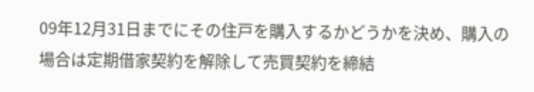09年12月31日までにその住戸を購入するかどうかを決め、購入の場合は定期借家契約を解除して売買契約を締結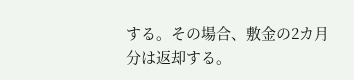する。その場合、敷金の2カ月分は返却する。